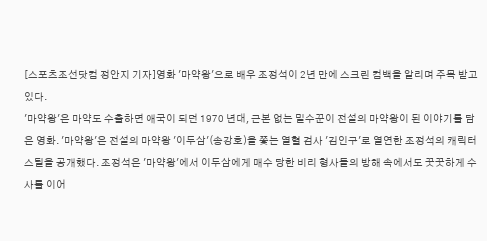[스포츠조선닷컴 정안지 기자]영화 '마약왕'으로 배우 조정석이 2년 만에 스크린 컴백을 알리며 주목 받고 있다.
'마약왕'은 마약도 수출하면 애국이 되던 1970 년대, 근본 없는 밀수꾼이 전설의 마약왕이 된 이야기를 담은 영화. '마약왕'은 전설의 마약왕 '이두삼'(송강호)을 쫓는 열혈 검사 '김인구'로 열연한 조정석의 캐릭터 스틸을 공개했다. 조정석은 '마약왕'에서 이두삼에게 매수 당한 비리 형사들의 방해 속에서도 꿋꿋하게 수사를 이어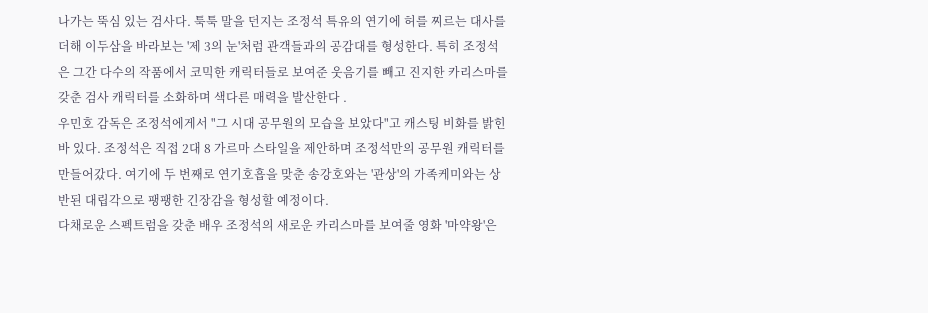나가는 뚝심 있는 검사다. 툭툭 말을 던지는 조정석 특유의 연기에 허를 찌르는 대사를 더해 이두삼을 바라보는 '제 3의 눈'처럼 관객들과의 공감대를 형성한다. 특히 조정석은 그간 다수의 작품에서 코믹한 캐릭터들로 보여준 웃음기를 빼고 진지한 카리스마를 갖춘 검사 캐릭터를 소화하며 색다른 매력을 발산한다 .
우민호 감독은 조정석에게서 "그 시대 공무원의 모습을 보았다"고 캐스팅 비화를 밝힌 바 있다. 조정석은 직접 2대 8 가르마 스타일을 제안하며 조정석만의 공무원 캐릭터를 만들어갔다. 여기에 두 번째로 연기호흡을 맞춘 송강호와는 '관상'의 가족케미와는 상반된 대립각으로 팽팽한 긴장감을 형성할 예정이다.
다채로운 스펙트럼을 갖춘 배우 조정석의 새로운 카리스마를 보여줄 영화 '마약왕'은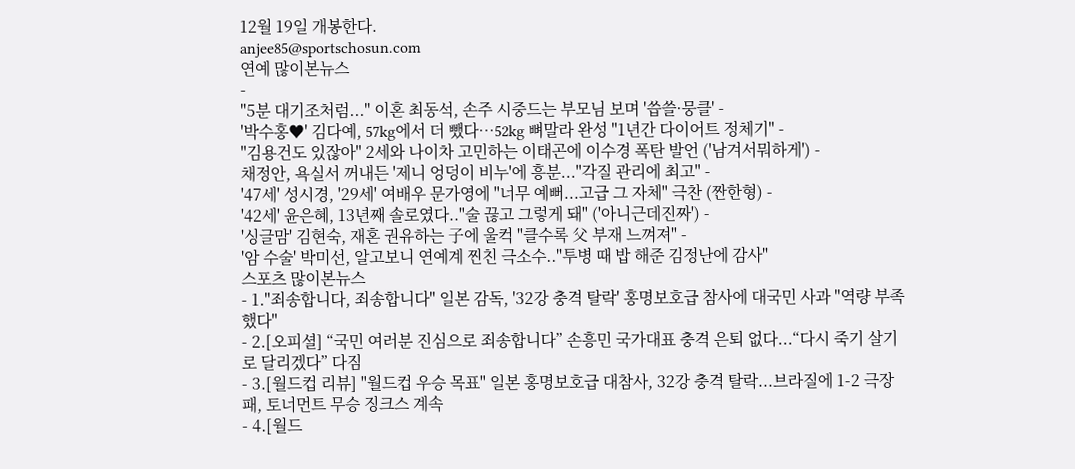12월 19일 개봉한다.
anjee85@sportschosun.com
연예 많이본뉴스
-
"5분 대기조처럼..." 이혼 최동석, 손주 시중드는 부모님 보며 '씁쓸·뭉클' -
'박수홍♥' 김다예, 57kg에서 더 뺐다…52kg 뼈말라 완성 "1년간 다이어트 정체기" -
"김용건도 있잖아" 2세와 나이차 고민하는 이태곤에 이수경 폭탄 발언 ('남겨서뭐하게') -
채정안, 욕실서 꺼내든 '제니 엉덩이 비누'에 흥분..."각질 관리에 최고" -
'47세' 성시경, '29세' 여배우 문가영에 "너무 예뻐...고급 그 자체" 극찬 (짠한형) -
'42세' 윤은혜, 13년째 솔로였다.."술 끊고 그렇게 돼" ('아니근데진짜') -
'싱글맘' 김현숙, 재혼 권유하는 子에 울컥 "클수록 父 부재 느껴져" -
'암 수술' 박미선, 알고보니 연예계 찐친 극소수.."투병 때 밥 해준 김정난에 감사"
스포츠 많이본뉴스
- 1."죄송합니다, 죄송합니다" 일본 감독, '32강 충격 탈락' 홍명보호급 참사에 대국민 사과 "역량 부족했다"
- 2.[오피셜] “국민 여러분 진심으로 죄송합니다” 손흥민 국가대표 충격 은퇴 없다...“다시 죽기 살기로 달리겠다” 다짐
- 3.[월드컵 리뷰] "월드컵 우승 목표" 일본 홍명보호급 대참사, 32강 충격 탈락...브라질에 1-2 극장패, 토너먼트 무승 징크스 계속
- 4.[월드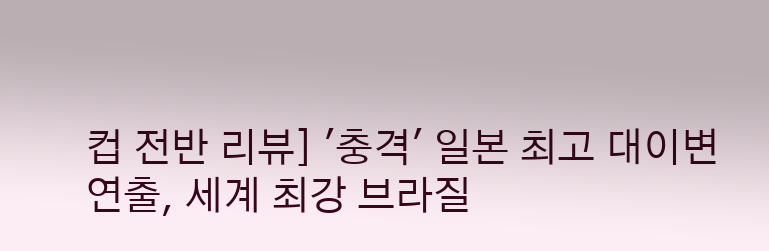컵 전반 리뷰] '충격' 일본 최고 대이변 연출, 세계 최강 브라질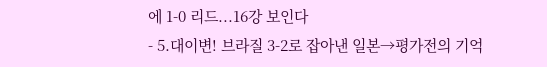에 1-0 리드...16강 보인다
- 5.대이변! 브라질 3-2로 잡아낸 일본→평가전의 기억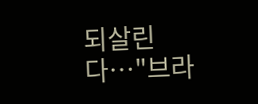되살린다…"브라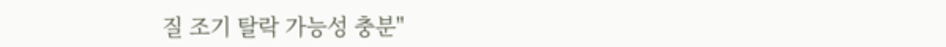질 조기 탈락 가능성 충분"